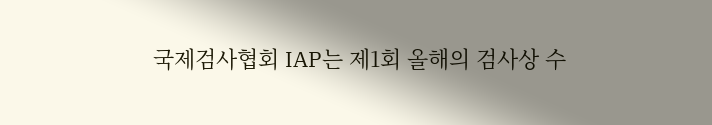국제검사협회 IAP는 제1회 올해의 검사상 수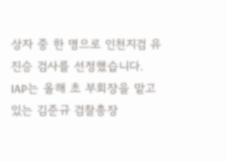상자 중 한 명으로 인천지검 유진승 검사를 선정했습니다.
IAP는 올해 초 부회장을 맡고 있는 김준규 검찰총장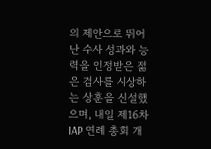의 제안으로 뛰어난 수사 성과와 능력을 인정받은 젊은 검사를 시상하는 상훈을 신설했으며, 내일 제16차 IAP 연례 총회 개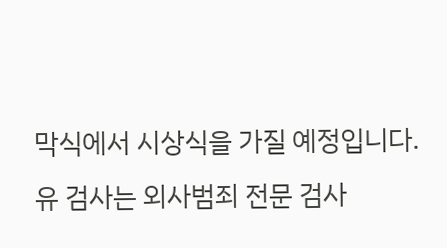막식에서 시상식을 가질 예정입니다.
유 검사는 외사범죄 전문 검사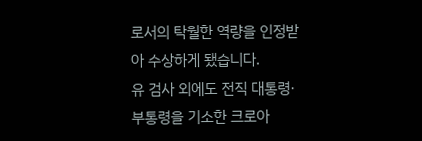로서의 탁월한 역량을 인정받아 수상하게 됐습니다.
유 검사 외에도 전직 대통령·부통령을 기소한 크로아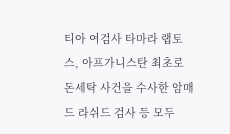티아 여검사 타마라 랩토스, 아프가니스탄 최초로 돈세탁 사건을 수사한 암매드 라쉬드 검사 등 모두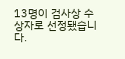13명이 검사상 수상자로 선정됐습니다.